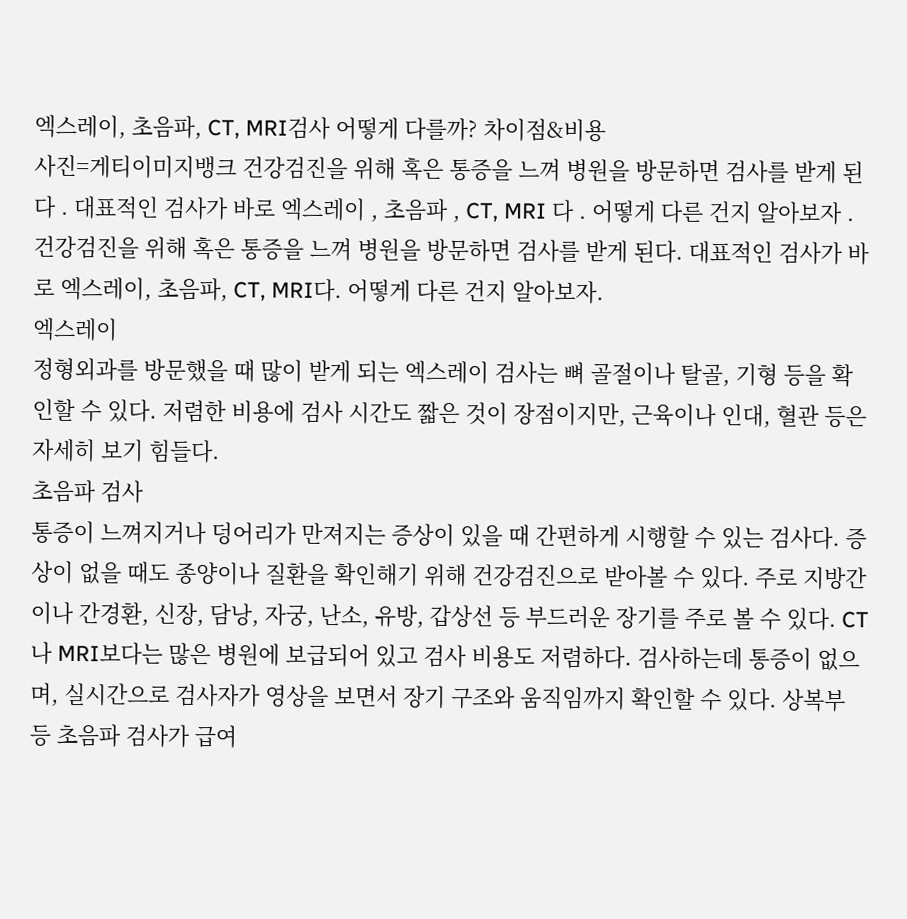엑스레이, 초음파, CT, MRI검사 어떻게 다를까? 차이점&비용
사진=게티이미지뱅크 건강검진을 위해 혹은 통증을 느껴 병원을 방문하면 검사를 받게 된다 . 대표적인 검사가 바로 엑스레이 , 초음파 , CT, MRI 다 . 어떻게 다른 건지 알아보자 .
건강검진을 위해 혹은 통증을 느껴 병원을 방문하면 검사를 받게 된다. 대표적인 검사가 바로 엑스레이, 초음파, CT, MRI다. 어떻게 다른 건지 알아보자.
엑스레이
정형외과를 방문했을 때 많이 받게 되는 엑스레이 검사는 뼈 골절이나 탈골, 기형 등을 확인할 수 있다. 저렴한 비용에 검사 시간도 짧은 것이 장점이지만, 근육이나 인대, 혈관 등은 자세히 보기 힘들다.
초음파 검사
통증이 느껴지거나 덩어리가 만져지는 증상이 있을 때 간편하게 시행할 수 있는 검사다. 증상이 없을 때도 종양이나 질환을 확인해기 위해 건강검진으로 받아볼 수 있다. 주로 지방간이나 간경환, 신장, 담낭, 자궁, 난소, 유방, 갑상선 등 부드러운 장기를 주로 볼 수 있다. CT나 MRI보다는 많은 병원에 보급되어 있고 검사 비용도 저렴하다. 검사하는데 통증이 없으며, 실시간으로 검사자가 영상을 보면서 장기 구조와 움직임까지 확인할 수 있다. 상복부 등 초음파 검사가 급여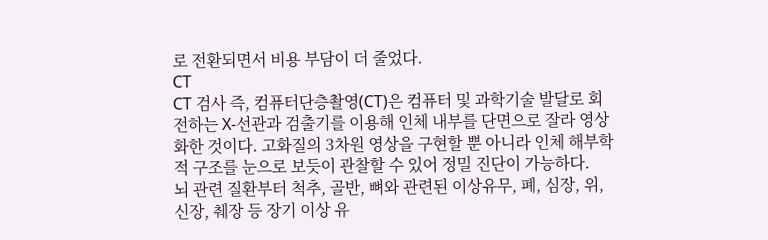로 전환되면서 비용 부담이 더 줄었다.
CT
CT 검사 즉, 컴퓨터단층촬영(CT)은 컴퓨터 및 과학기술 발달로 회전하는 X-선관과 검출기를 이용해 인체 내부를 단면으로 잘라 영상화한 것이다. 고화질의 3차원 영상을 구현할 뿐 아니라 인체 해부학적 구조를 눈으로 보듯이 관찰할 수 있어 정밀 진단이 가능하다.
뇌 관련 질환부터 척추, 골반, 뼈와 관련된 이상유무, 폐, 심장, 위, 신장, 췌장 등 장기 이상 유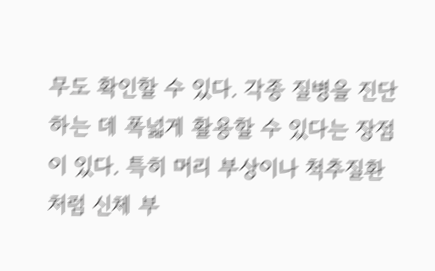무도 확인할 수 있다. 각종 질병을 진단하는 데 폭넓게 활용할 수 있다는 장점이 있다. 특히 머리 부상이나 척추질환처럼 신체 부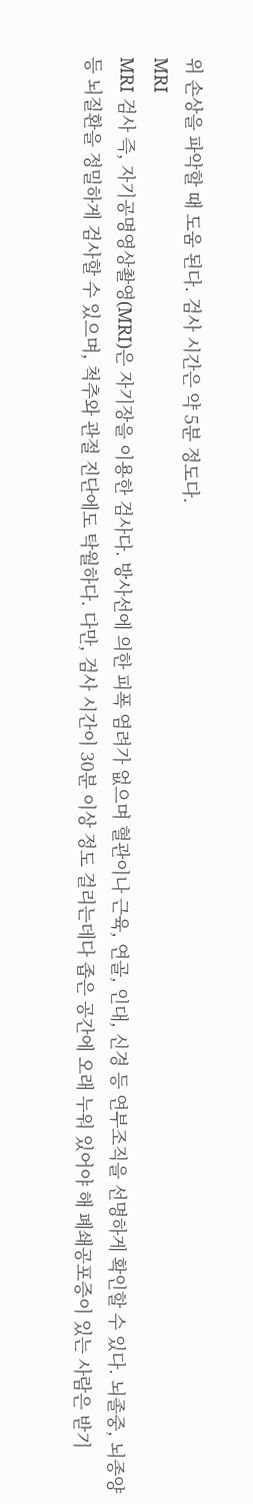위 손상을 파악할 때 도움 된다. 검사 시간은 약 5분 정도다.
MRI
MRI 검사 즉, 자기공명영상촬영(MRI)은 자기장을 이용한 검사다. 방사선에 의한 피폭 염려가 없으며 혈관이나 근육, 연골, 인대, 신경 등 연부조직을 선명하게 확인할 수 있다. 뇌졸중, 뇌종양 등 뇌질환을 정밀하게 검사할 수 있으며, 척추와 관절 진단에도 탁월하다. 다만, 검사 시간이 30분 이상 정도 걸리는데다 좁은 공간에 오래 누워 있어야 해 폐쇄공포증이 있는 사람은 받기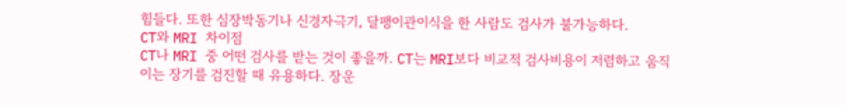힘들다. 또한 심장박동기나 신경자극기, 달팽이관이식을 한 사람도 검사가 불가능하다.
CT와 MRI 차이점
CT나 MRI 중 어떤 검사를 받는 것이 좋을까. CT는 MRI보다 비교적 검사비용이 저렴하고 움직이는 장기를 검진할 때 유용하다. 장운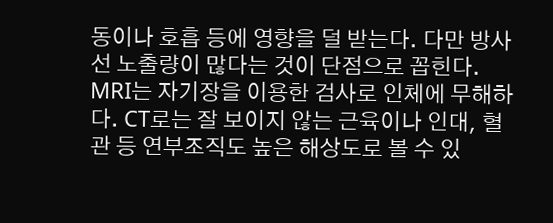동이나 호흡 등에 영향을 덜 받는다. 다만 방사선 노출량이 많다는 것이 단점으로 꼽힌다. MRI는 자기장을 이용한 검사로 인체에 무해하다. CT로는 잘 보이지 않는 근육이나 인대, 혈관 등 연부조직도 높은 해상도로 볼 수 있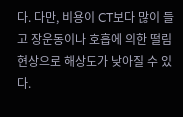다. 다만, 비용이 CT보다 많이 들고 장운동이나 호흡에 의한 떨림 현상으로 해상도가 낮아질 수 있다.